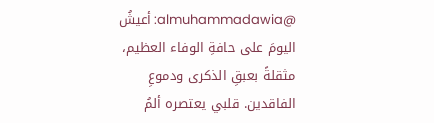@almuhammadawia: أعيشُ اليومَ على حافةِ الوفاء العظيم، مثقلةً بعبقِ الذكرى ودموعِ الفاقدين. قلبي يعتصره ألمُ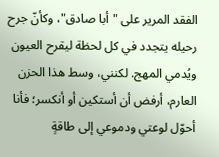الفقد المرير على "أبا صادق"، وكأنّ جرح رحيله يتجدد في كل لحظة ليقرح العيون ويُدمي المهج. لكنني، وسط هذا الحزن العارم، أرفض أن أستكين أو أنكسر؛ فأنا أحوّل لوعتي ودموعي إلى طاقةٍ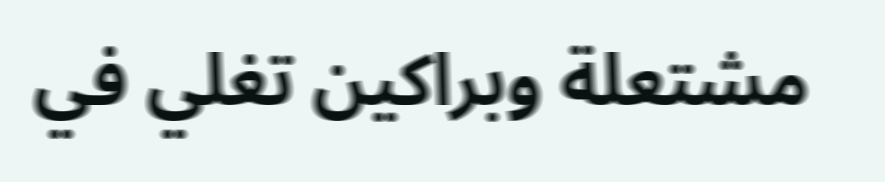مشتعلة وبراكين تغلي في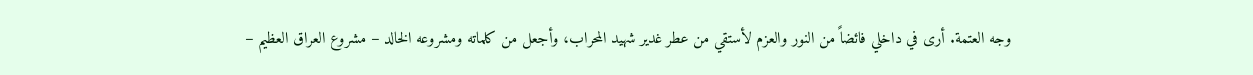وجه العتمة. أرى في داخلي فائضاً من النور والعزم لأستقي من عطر غدير شهيد المحراب، وأجعل من كلماته ومشروعه الخالد – مشروع العراق العظيم –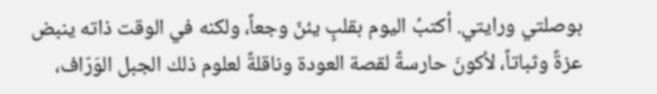بوصلتي ورايتي. أكتبُ اليوم بقلبٍ يئنّ وجعاً، ولكنه في الوقت ذاته ينبض عزةً وثباتاً، لأكونَ حارسةً لقصة العودة وناقلةً لعلوم ذلك الجبل الوَرّاف،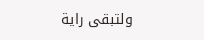ولتبقى راية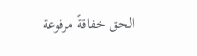الحق خفاقةً مرفوعة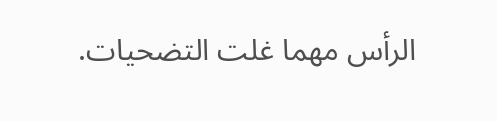الرأس مهما غلت التضحيات.